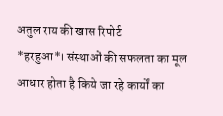अतुल राय की खास रिपोर्ट
*हरहुआ*। संस्थाओं की सफलता का मूल आधार होता है किये जा रहे कार्यों का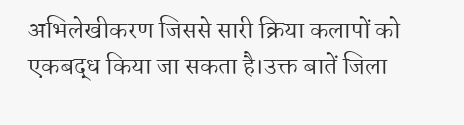अभिलेखीकरण जिससे सारी क्रिया कलापों को एकबद्ध किया जा सकता है।उक्त बातें जिला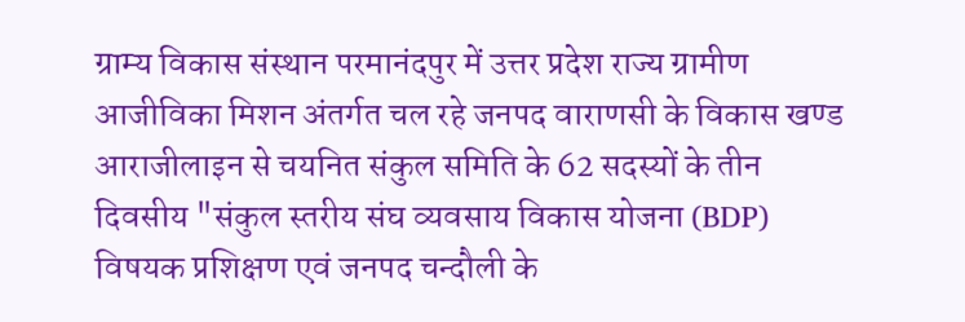ग्राम्य विकास संस्थान परमानंदपुर में उत्तर प्रदेश राज्य ग्रामीण आजीविका मिशन अंतर्गत चल रहे जनपद वाराणसी के विकास खण्ड आराजीलाइन से चयनित संकुल समिति के 62 सदस्यों के तीन दिवसीय "संकुल स्तरीय संघ व्यवसाय विकास योजना (BDP) विषयक प्रशिक्षण एवं जनपद चन्दौली के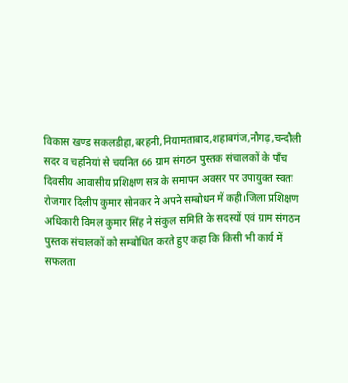विकास खण्ड सकलडीहा,बरहनी,नियामताबाद,शहाबगंज,नौगढ़,चन्दौली सदर व चहनियां से चयनित 66 ग्राम संगठन पुस्तक संचालकों के पाँच दिवसीय आवासीय प्रशिक्षण सत्र के समापन अवसर पर उपायुक्त स्वतः रोजगार दिलीप कुमार सोनकर ने अपने सम्बोधन में कही।जिला प्रशिक्षण अधिकारी विमल कुमार सिंह ने संकुल समिति के सदस्यों एवं ग्राम संगठन पुस्तक संचालकों को सम्बोधित करते हुए कहा कि किसी भी कार्य में सफलता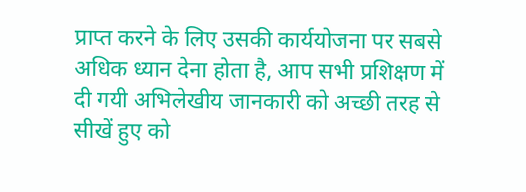प्राप्त करने के लिए उसकी कार्ययोजना पर सबसे अधिक ध्यान देना होता है, आप सभी प्रशिक्षण में दी गयी अभिलेखीय जानकारी को अच्छी तरह से सीखें हुए को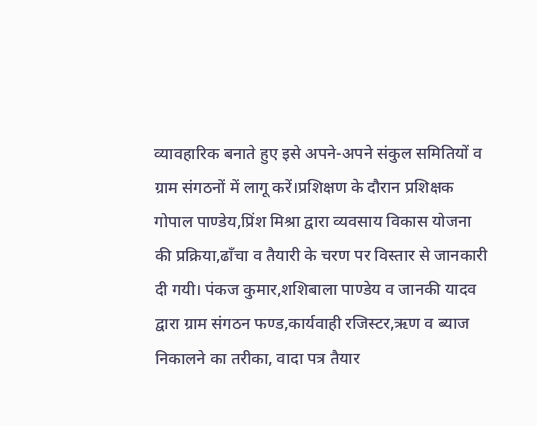व्यावहारिक बनाते हुए इसे अपने-अपने संकुल समितियों व ग्राम संगठनों में लागू करें।प्रशिक्षण के दौरान प्रशिक्षक गोपाल पाण्डेय,प्रिंश मिश्रा द्वारा व्यवसाय विकास योजना की प्रक्रिया,ढाँचा व तैयारी के चरण पर विस्तार से जानकारी दी गयी। पंकज कुमार,शशिबाला पाण्डेय व जानकी यादव द्वारा ग्राम संगठन फण्ड,कार्यवाही रजिस्टर,ऋण व ब्याज निकालने का तरीका, वादा पत्र तैयार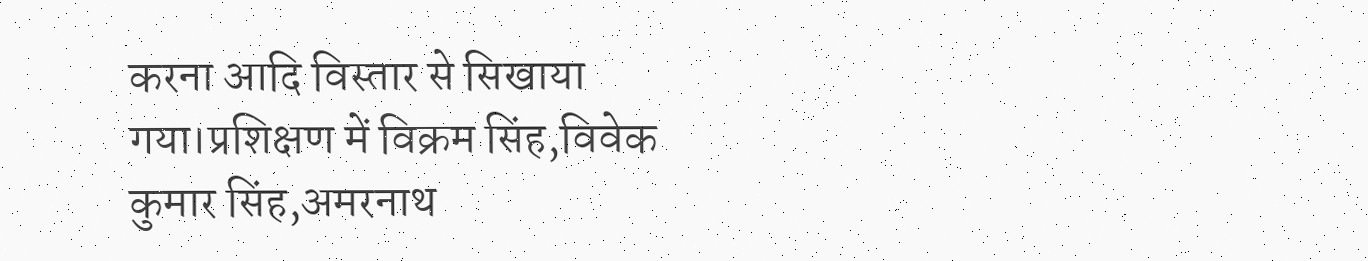करना आदि विस्तार से सिखाया गया।प्रशिक्षण में विक्रम सिंह,विवेक कुमार सिंह,अमरनाथ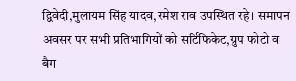द्विवेदी,मुलायम सिंह यादव,रमेश राव उपस्थित रहे। समापन अवसर पर सभी प्रतिभागियों को सर्टिफिकेट,ग्रुप फोटो व बैग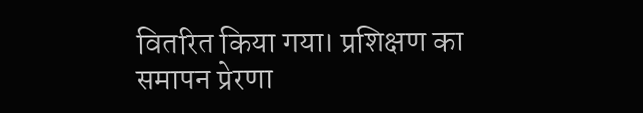वितरित किया गया। प्रशिक्षण का समापन प्रेरणा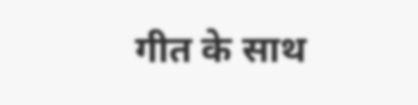गीत के साथ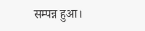सम्पन्न हुआ।